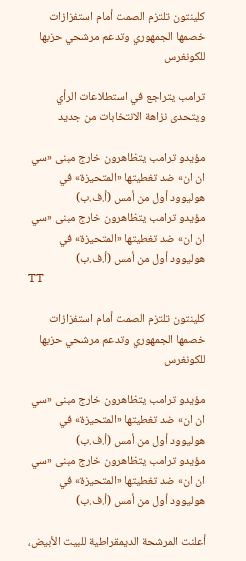كلينتون تلتزم الصمت أمام استفزازات خصمها الجمهوري وتدعم مرشحي حزبها للكونغرس

ترامب يتراجع في استطلاعات الرأي ويتحدى نزاهة الانتخابات من جديد

مؤيدو ترامب يتظاهرون خارج مبنى «سي ان ان» ضد تغطيتها «المتحيزة» في هوليوود أول من أمس (أ.ف.ب)
مؤيدو ترامب يتظاهرون خارج مبنى «سي ان ان» ضد تغطيتها «المتحيزة» في هوليوود أول من أمس (أ.ف.ب)
TT

كلينتون تلتزم الصمت أمام استفزازات خصمها الجمهوري وتدعم مرشحي حزبها للكونغرس

مؤيدو ترامب يتظاهرون خارج مبنى «سي ان ان» ضد تغطيتها «المتحيزة» في هوليوود أول من أمس (أ.ف.ب)
مؤيدو ترامب يتظاهرون خارج مبنى «سي ان ان» ضد تغطيتها «المتحيزة» في هوليوود أول من أمس (أ.ف.ب)

أعلنت المرشحة الديمقراطية للبيت الأبيض،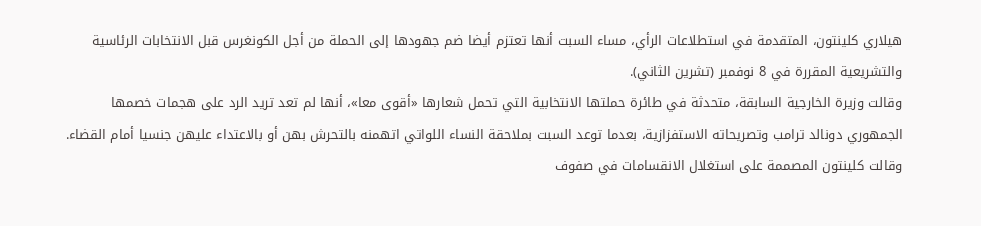هيلاري كلينتون، المتقدمة في استطلاعات الرأي، مساء السبت أنها تعتزم أيضا ضم جهودها إلى الحملة من أجل الكونغرس قبل الانتخابات الرئاسية والتشريعية المقررة في 8 نوفمبر (تشرين الثاني).
وقالت وزيرة الخارجية السابقة، متحدثة في طائرة حملتها الانتخابية التي تحمل شعارها «أقوى معا»، أنها لم تعد تريد الرد على هجمات خصمها الجمهوري دونالد ترامب وتصريحاته الاستفزازية، بعدما توعد السبت بملاحقة النساء اللواتي اتهمنه بالتحرش بهن أو بالاعتداء عليهن جنسيا أمام القضاء.
وقالت كلينتون المصممة على استغلال الانقسامات في صفوف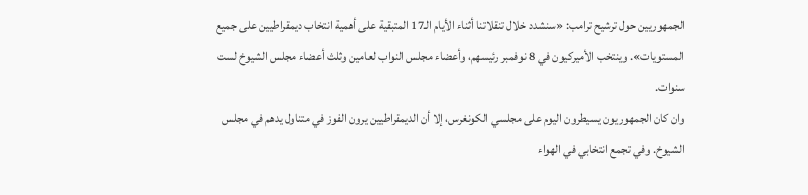الجمهوريين حول ترشيح ترامب: «سنشدد خلال تنقلاتنا أثناء الأيام الـ17 المتبقية على أهمية انتخاب ديمقراطيين على جميع المستويات». وينتخب الأميركيون في 8 نوفمبر رئيسهم، وأعضاء مجلس النواب لعامين وثلث أعضاء مجلس الشيوخ لست سنوات.
وان كان الجمهوريون يسيطرون اليوم على مجلسي الكونغرس، إلا أن الديمقراطيين يرون الفوز في متناول يدهم في مجلس الشيوخ. وفي تجمع انتخابي في الهواء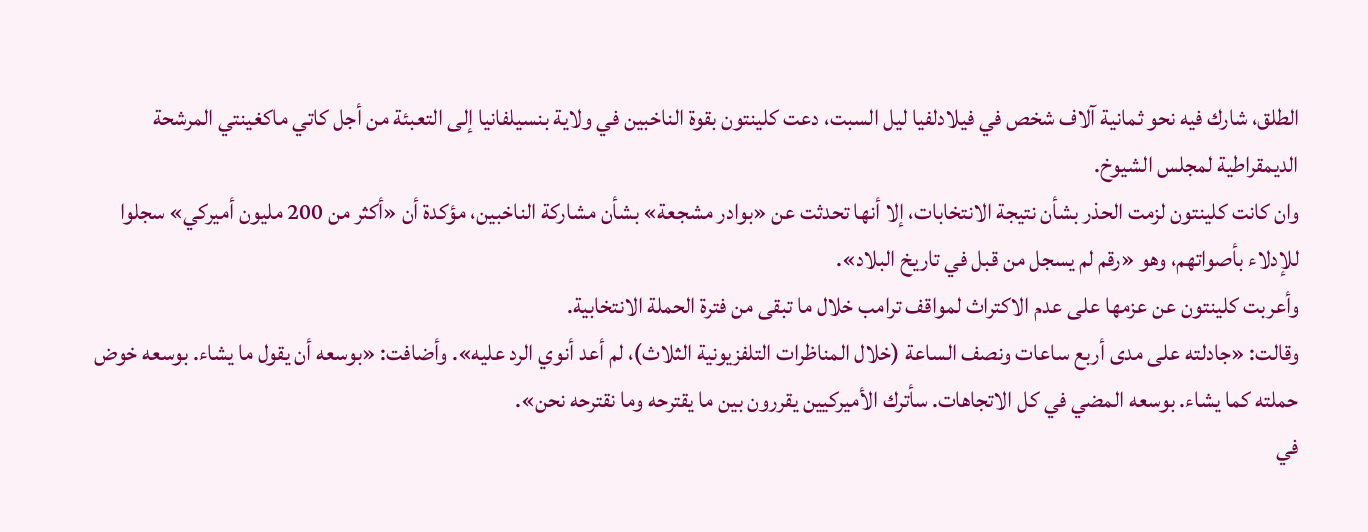الطلق، شارك فيه نحو ثمانية آلاف شخص في فيلادلفيا ليل السبت، دعت كلينتون بقوة الناخبين في ولاية بنسيلفانيا إلى التعبئة من أجل كاتي ماكغينتي المرشحة الديمقراطية لمجلس الشيوخ.
وان كانت كلينتون لزمت الحذر بشأن نتيجة الانتخابات، إلا أنها تحدثت عن «بوادر مشجعة» بشأن مشاركة الناخبين، مؤكدة أن «أكثر من 200 مليون أميركي» سجلوا للإدلاء بأصواتهم، وهو «رقم لم يسجل من قبل في تاريخ البلاد».
وأعربت كلينتون عن عزمها على عدم الاكتراث لمواقف ترامب خلال ما تبقى من فترة الحملة الانتخابية.
وقالت: «جادلته على مدى أربع ساعات ونصف الساعة (خلال المناظرات التلفزيونية الثلاث)، لم أعد أنوي الرد عليه». وأضافت: «بوسعه أن يقول ما يشاء. بوسعه خوض حملته كما يشاء. بوسعه المضي في كل الاتجاهات. سأترك الأميركيين يقررون بين ما يقترحه وما نقترحه نحن».
في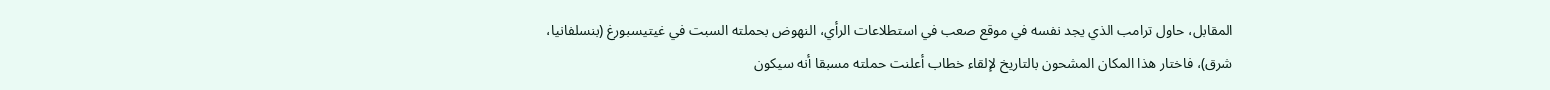المقابل، حاول ترامب الذي يجد نفسه في موقع صعب في استطلاعات الرأي، النهوض بحملته السبت في غيتيسبورغ (بنسلفانيا، شرق)، فاختار هذا المكان المشحون بالتاريخ لإلقاء خطاب أعلنت حملته مسبقا أنه سيكون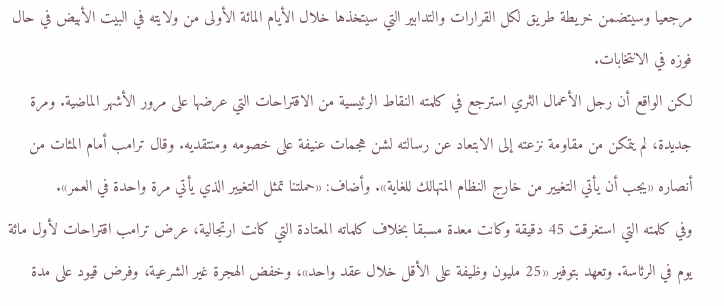مرجعيا وسيتضمن خريطة طريق لكل القرارات والتدابير التي سيتخذها خلال الأيام المائة الأولى من ولايته في البيت الأبيض في حال فوزه في الانتخابات.
لكن الواقع أن رجل الأعمال الثري استرجع في كلمته النقاط الرئيسية من الاقتراحات التي عرضها على مرور الأشهر الماضية. ومرة جديدة، لم يتمكن من مقاومة نزعته إلى الابتعاد عن رسالته لشن هجمات عنيفة على خصومه ومنتقديه. وقال ترامب أمام المئات من أنصاره «يجب أن يأتي التغيير من خارج النظام المتهالك للغاية». وأضاف: «حملتنا تمثل التغيير الذي يأتي مرة واحدة في العمر».
وفي كلمته التي استغرقت 45 دقيقة وكانت معدة مسبقا بخلاف كلماته المعتادة التي كانت ارتجالية، عرض ترامب اقتراحات لأول مائة يوم في الرئاسة. وتعهد بتوفير «25 مليون وظيفة على الأقل خلال عقد واحد»، وخفض الهجرة غير الشرعية، وفرض قيود على مدة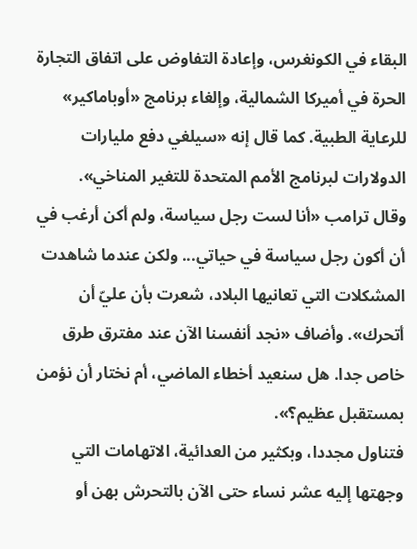البقاء في الكونغرس، وإعادة التفاوض على اتفاق التجارة الحرة في أميركا الشمالية، وإلغاء برنامج «أوباماكير» للرعاية الطبية. كما قال إنه «سيلغي دفع مليارات الدولارات لبرنامج الأمم المتحدة للتغير المناخي».
وقال ترامب «أنا لست رجل سياسة، ولم أكن أرغب في أن أكون رجل سياسة في حياتي... ولكن عندما شاهدت المشكلات التي تعانيها البلاد، شعرت بأن عليّ أن أتحرك». وأضاف «نجد أنفسنا الآن عند مفترق طرق خاص جدا. هل سنعيد أخطاء الماضي، أم نختار أن نؤمن بمستقبل عظيم؟».
فتناول مجددا، وبكثير من العدائية، الاتهامات التي وجهتها إليه عشر نساء حتى الآن بالتحرش بهن أو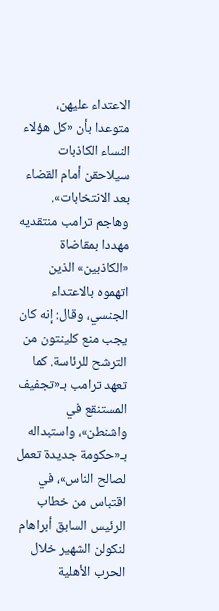الاعتداء عليهن، متوعدا بأن «كل هؤلاء النساء الكاذبات سيلاحقن أمام القضاء بعد الانتخابات». وهاجم ترامب منتقديه مهددا بمقاضاة «الكاذبين» الذين اتهموه بالاعتداء الجنسي، وقال: إنه كان يجب منع كلينتون من الترشح للرئاسة. كما تعهد ترامب بـ«تجفيف المستنقع في واشنطن»، واستبداله بـ«حكومة جديدة تعمل لصالح الناس»، في اقتباس من خطاب الرئيس السابق أبراهام لنكولن الشهير خلال الحرب الأهلية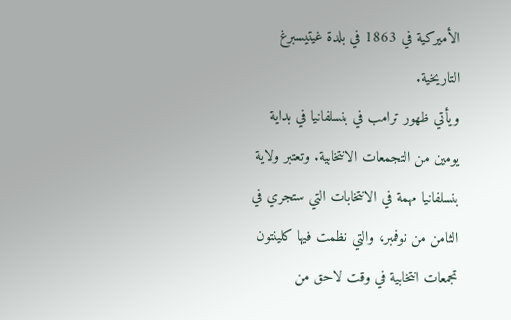الأميركية في 1863 في بلدة غيتيسبرغ التاريخية.
ويأتي ظهور ترامب في بنسلفانيا في بداية يومين من التجمعات الانتخابية. وتعتبر ولاية بنسلفانيا مهمة في الانتخابات التي ستجري في الثامن من نوفمبر، والتي نظمت فيها كلينتون تجمعات انتخابية في وقت لاحق من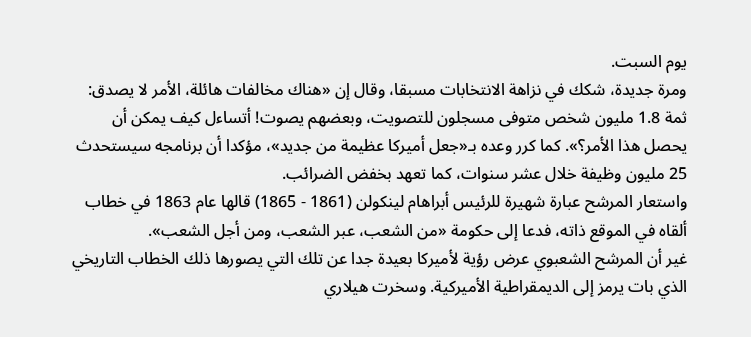يوم السبت.
ومرة جديدة، شكك في نزاهة الانتخابات مسبقا، وقال إن «هناك مخالفات هائلة، الأمر لا يصدق: ثمة 1.8 مليون شخص متوفى مسجلون للتصويت، وبعضهم يصوت! أتساءل كيف يمكن أن يحصل هذا الأمر؟». كما كرر وعده بـ«جعل أميركا عظيمة من جديد»، مؤكدا أن برنامجه سيستحدث 25 مليون وظيفة خلال عشر سنوات، كما تعهد بخفض الضرائب.
واستعار المرشح عبارة شهيرة للرئيس أبراهام لينكولن (1861 - 1865) قالها عام 1863 في خطاب ألقاه في الموقع ذاته، فدعا إلى حكومة «من الشعب، عبر الشعب، ومن أجل الشعب».
غير أن المرشح الشعبوي عرض رؤية لأميركا بعيدة جدا عن تلك التي يصورها ذلك الخطاب التاريخي الذي بات يرمز إلى الديمقراطية الأميركية. وسخرت هيلاري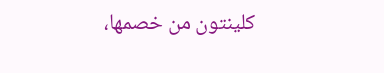كلينتون من خصمها،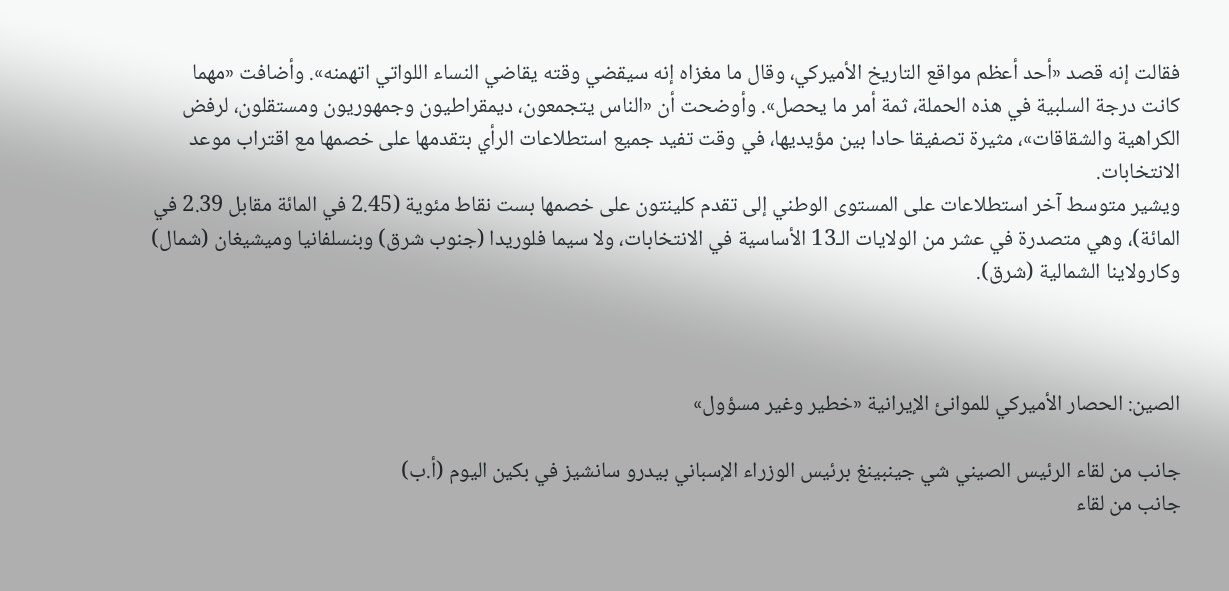فقالت إنه قصد «أحد أعظم مواقع التاريخ الأميركي، وقال ما مغزاه إنه سيقضي وقته يقاضي النساء اللواتي اتهمنه». وأضافت «مهما كانت درجة السلبية في هذه الحملة، ثمة أمر ما يحصل». وأوضحت أن «الناس يتجمعون، ديمقراطيون وجمهوريون ومستقلون، لرفض الكراهية والشقاقات»، مثيرة تصفيقا حادا بين مؤيديها، في وقت تفيد جميع استطلاعات الرأي بتقدمها على خصمها مع اقتراب موعد الانتخابات.
ويشير متوسط آخر استطلاعات على المستوى الوطني إلى تقدم كلينتون على خصمها بست نقاط مئوية (2.45 في المائة مقابل 2.39 في المائة)، وهي متصدرة في عشر من الولايات الـ13 الأساسية في الانتخابات، ولا سيما فلوريدا (جنوب شرق) وبنسلفانيا وميشيغان (شمال) وكارولاينا الشمالية (شرق).



الصين: الحصار الأميركي للموانئ الإيرانية «خطير وغير مسؤول»

جانب من لقاء الرئيس الصيني شي جينبينغ برئيس الوزراء الإسباني بيدرو سانشيز في بكين اليوم (أ.ب)
جانب من لقاء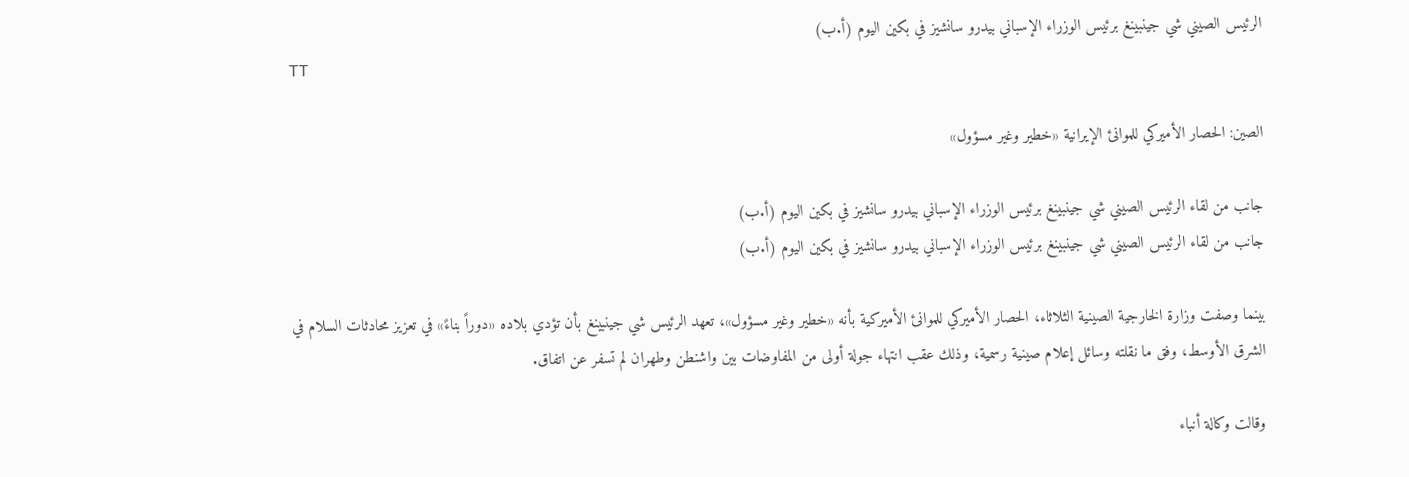الرئيس الصيني شي جينبينغ برئيس الوزراء الإسباني بيدرو سانشيز في بكين اليوم (أ.ب)
TT

الصين: الحصار الأميركي للموانئ الإيرانية «خطير وغير مسؤول»

جانب من لقاء الرئيس الصيني شي جينبينغ برئيس الوزراء الإسباني بيدرو سانشيز في بكين اليوم (أ.ب)
جانب من لقاء الرئيس الصيني شي جينبينغ برئيس الوزراء الإسباني بيدرو سانشيز في بكين اليوم (أ.ب)

بينما وصفت وزارة الخارجية الصينية الثلاثاء، الحصار الأميركي للموانئ الأميركية بأنه «خطير وغير مسؤول»، تعهد الرئيس شي جينبينغ بأن تؤدي بلاده «دوراً بناءً» في تعزيز محادثات السلام في الشرق الأوسط، وفق ما نقلته وسائل إعلام صينية رسمية، وذلك عقب انتهاء جولة أولى من المفاوضات بين واشنطن وطهران لم تسفر عن اتفاق.

وقالت وكالة أنباء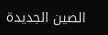الصين الجديدة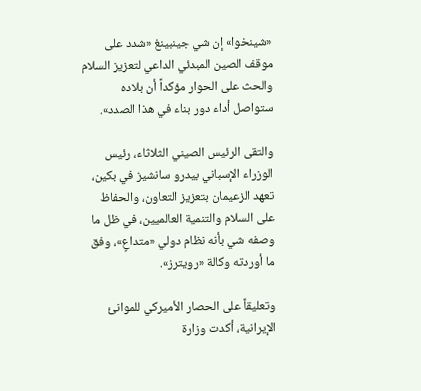«شينخوا» إن شي جينبينغ «شدد على موقف الصين المبدئي الداعي لتعزيز السلام والحث على الحوار مؤكداً أن بلاده ستواصل أداء دور بناء في هذا الصدد».

والتقى الرئيس الصيني الثلاثاء، رئيس الوزراء الإسباني بيدرو سانشيز في بكين، تعهد الزعيمان بتعزيز التعاون، والحفاظ على السلام والتنمية العالميين، في ظل ما وصفه شي بأنه نظام دولي «متداعٍ»، وفق ما أوردته وكالة «رويترز».

وتعليقاً على الحصار الأميركي للموانئ الإيرانية، أكدت وزارة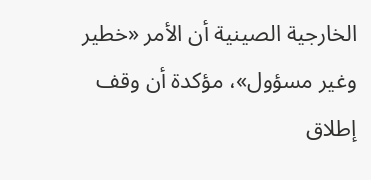الخارجية الصينية أن الأمر «خطير وغير مسؤول»، مؤكدة أن وقف إطلاق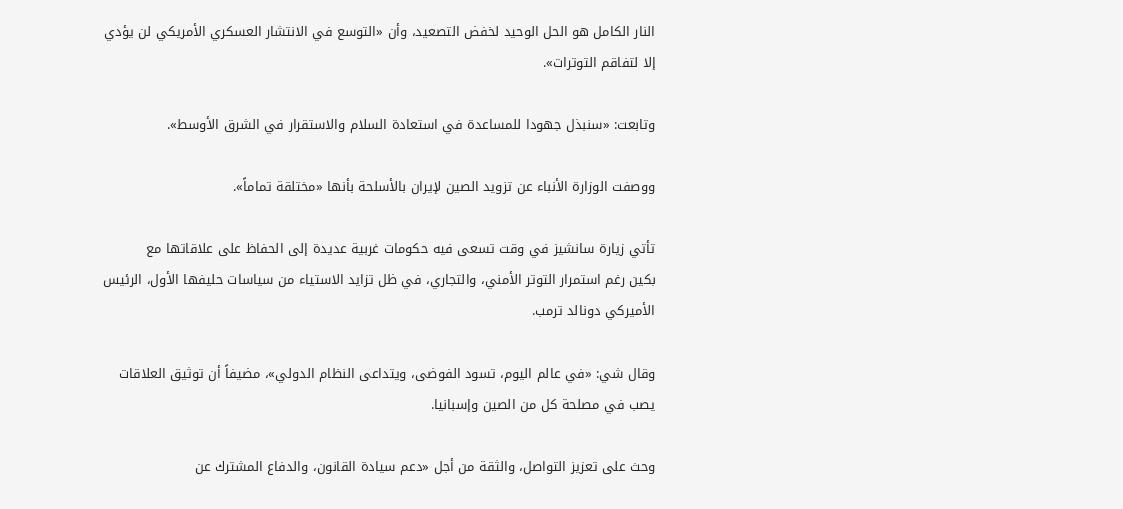النار الكامل هو الحل الوحيد لخفض التصعيد، وأن «التوسع في الانتشار العسكري الأمريكي لن يؤدي إلا لتفاقم التوترات».

وتابعت: «سنبذل جهودا للمساعدة في استعادة السلام والاستقرار في الشرق الأوسط».

ووصفت الوزارة الأنباء عن تزويد الصين لإيران بالأسلحة بأنها «مختلقة تماماً».

تأتي زيارة سانشيز في وقت تسعى فيه حكومات غربية عديدة إلى الحفاظ على علاقاتها مع بكين ‌رغم استمرار ‌التوتر الأمني، والتجاري، في ظل تزايد ‌الاستياء من سياسات حليفها الأول، الرئيس الأميركي دونالد ترمب.

وقال شي: «في عالم اليوم، تسود الفوضى، ويتداعى النظام الدولي»، مضيفاً أن توثيق العلاقات يصب في مصلحة كل من الصين وإسبانيا.

وحث على تعزيز التواصل، والثقة من أجل «دعم سيادة القانون، والدفاع المشترك عن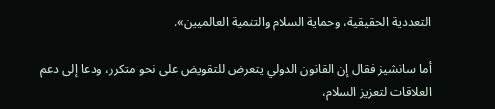التعددية ‌الحقيقية، وحماية السلام والتنمية العالميين».

أما سانشيز فقال إن القانون الدولي ‌يتعرض للتقويض على نحو متكرر، ودعا إلى ‌دعم العلاقات لتعزيز السلام،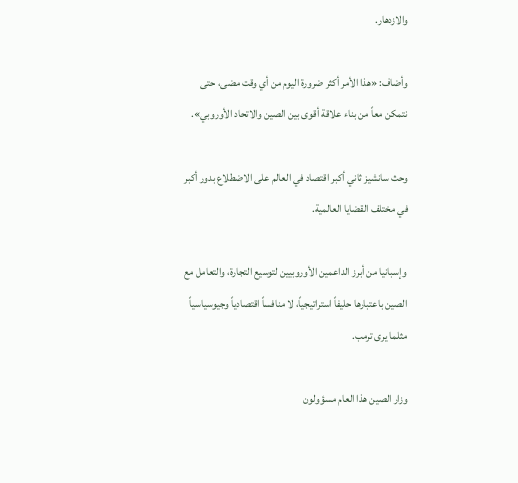والازدهار.

وأضاف: «هذا الأمر أكثر ضرورة اليوم من أي وقت مضى، حتى نتمكن معاً من بناء علاقة أقوى بين ‌الصين والاتحاد الأوروبي».

وحث سانشيز ثاني أكبر اقتصاد في العالم على الاضطلاع بدور أكبر في مختلف القضايا العالمية.

وإسبانيا من أبرز الداعمين الأوروبيين لتوسيع التجارة، والتعامل مع الصين باعتبارها حليفاً استراتيجياً، لا منافساً اقتصادياً وجيوسياسياً مثلما يرى ترمب.

وزار الصين هذا العام مسؤولون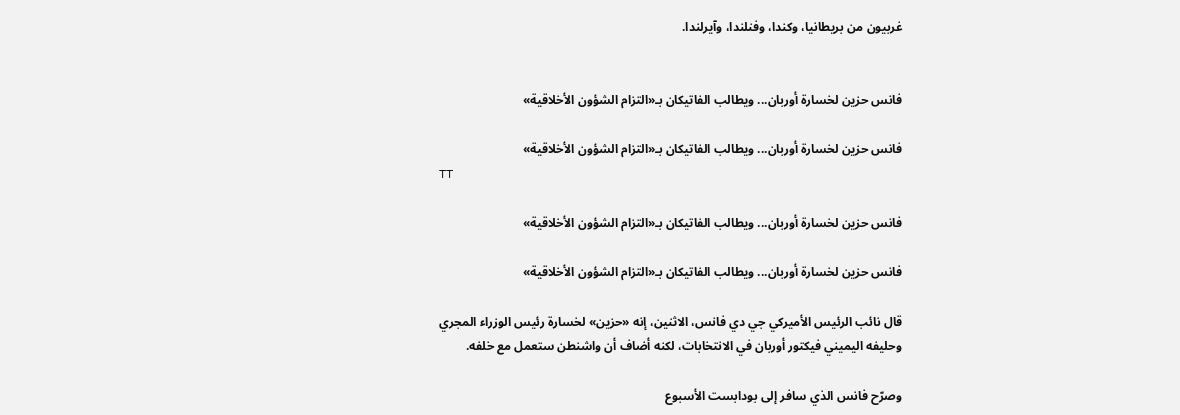غربيون من بريطانيا، وكندا، وفنلندا، وآيرلندا.


فانس حزين لخسارة أوربان... ويطالب الفاتيكان بـ«التزام الشؤون الأخلاقية»

فانس حزين لخسارة أوربان... ويطالب الفاتيكان بـ«التزام الشؤون الأخلاقية»
TT

فانس حزين لخسارة أوربان... ويطالب الفاتيكان بـ«التزام الشؤون الأخلاقية»

فانس حزين لخسارة أوربان... ويطالب الفاتيكان بـ«التزام الشؤون الأخلاقية»

قال نائب الرئيس الأميركي جي دي فانس، الاثنين، إنه «حزين» لخسارة رئيس الوزراء المجري وحليفه اليميني فيكتور أوربان في الانتخابات، لكنه أضاف أن واشنطن ستعمل مع خلفه.

وصرّح فانس الذي سافر إلى بودابست الأسبوع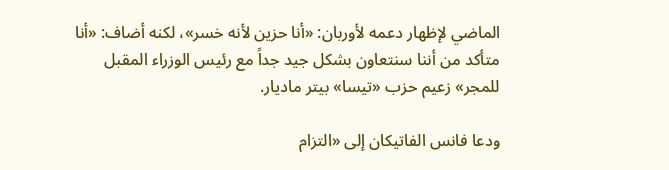الماضي لإظهار دعمه لأوربان: «أنا حزين لأنه خسر»، لكنه أضاف: «أنا متأكد من أننا سنتعاون بشكل جيد جداً مع رئيس الوزراء المقبل للمجر» زعيم حزب «تيسا» بيتر ماديار.

ودعا فانس الفاتيكان إلى «التزام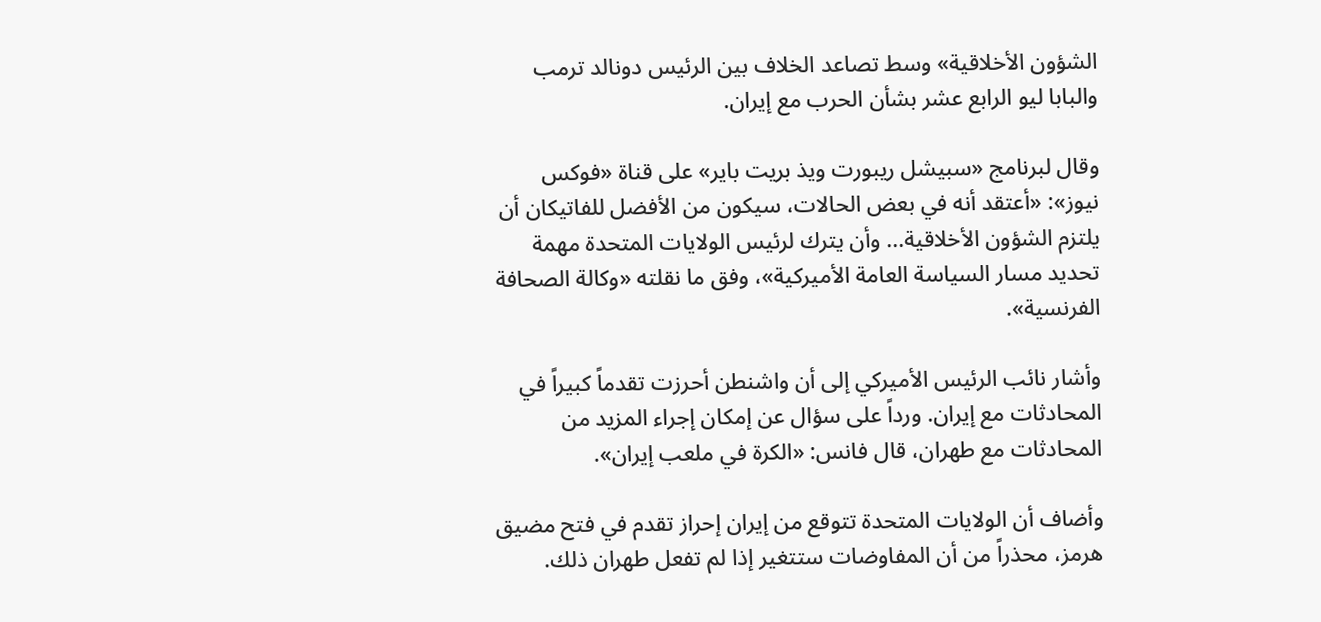الشؤون الأخلاقية» وسط تصاعد الخلاف بين الرئيس دونالد ترمب والبابا ليو الرابع عشر بشأن الحرب مع إيران.

وقال لبرنامج «سبيشل ريبورت ويذ بريت باير» على قناة «فوكس نيوز»: «أعتقد أنه في بعض الحالات، سيكون من الأفضل للفاتيكان أن يلتزم الشؤون الأخلاقية... وأن يترك لرئيس الولايات المتحدة مهمة تحديد مسار السياسة العامة الأميركية»، وفق ما نقلته «وكالة الصحافة الفرنسية».

وأشار نائب الرئيس الأميركي إلى أن واشنطن أحرزت تقدماً كبيراً في المحادثات مع إيران. ورداً على سؤال عن إمكان إجراء المزيد من المحادثات مع طهران، قال فانس: «الكرة في ملعب إيران».

وأضاف أن الولايات المتحدة تتوقع من إيران إحراز تقدم في فتح مضيق هرمز، محذراً من أن المفاوضات ستتغير إذا لم تفعل طهران ذلك.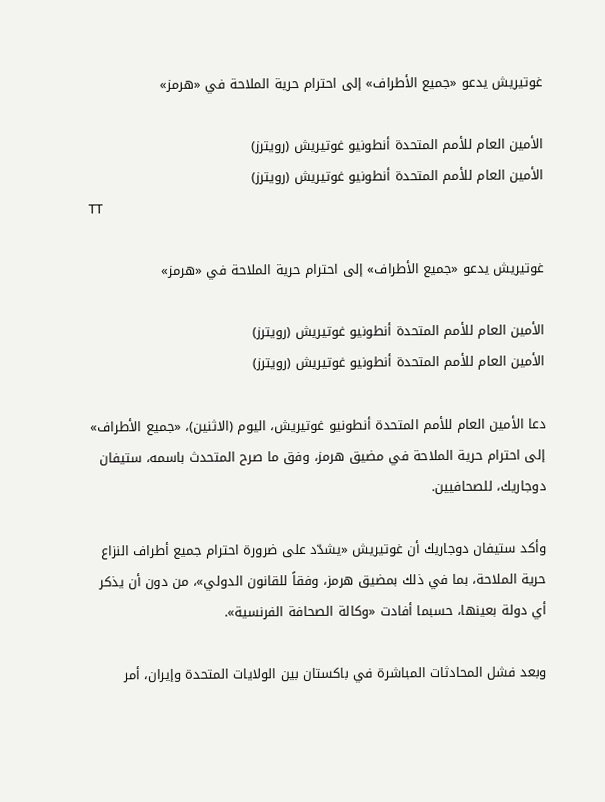غوتيريش يدعو «جميع الأطراف» إلى احترام حرية الملاحة في «هرمز»

الأمين العام للأمم المتحدة أنطونيو غوتيريش (رويترز)
الأمين العام للأمم المتحدة أنطونيو غوتيريش (رويترز)
TT

غوتيريش يدعو «جميع الأطراف» إلى احترام حرية الملاحة في «هرمز»

الأمين العام للأمم المتحدة أنطونيو غوتيريش (رويترز)
الأمين العام للأمم المتحدة أنطونيو غوتيريش (رويترز)

دعا الأمين العام للأمم المتحدة أنطونيو غوتيريش، اليوم (الاثنين)، «جميع الأطراف» إلى احترام حرية الملاحة في مضيق هرمز، وفق ما صرح المتحدث باسمه، ستيفان دوجاريك، للصحافيين.

وأكد ستيفان دوجاريك أن غوتيريش «يشدّد على ضرورة احترام جميع أطراف النزاع حرية الملاحة، بما في ذلك بمضيق هرمز، وفقاً للقانون الدولي»، من دون أن يذكر أي دولة بعينها، حسبما أفادت «وكالة الصحافة الفرنسية».

وبعد فشل المحادثات المباشرة في باكستان بين الولايات المتحدة وإيران، أمر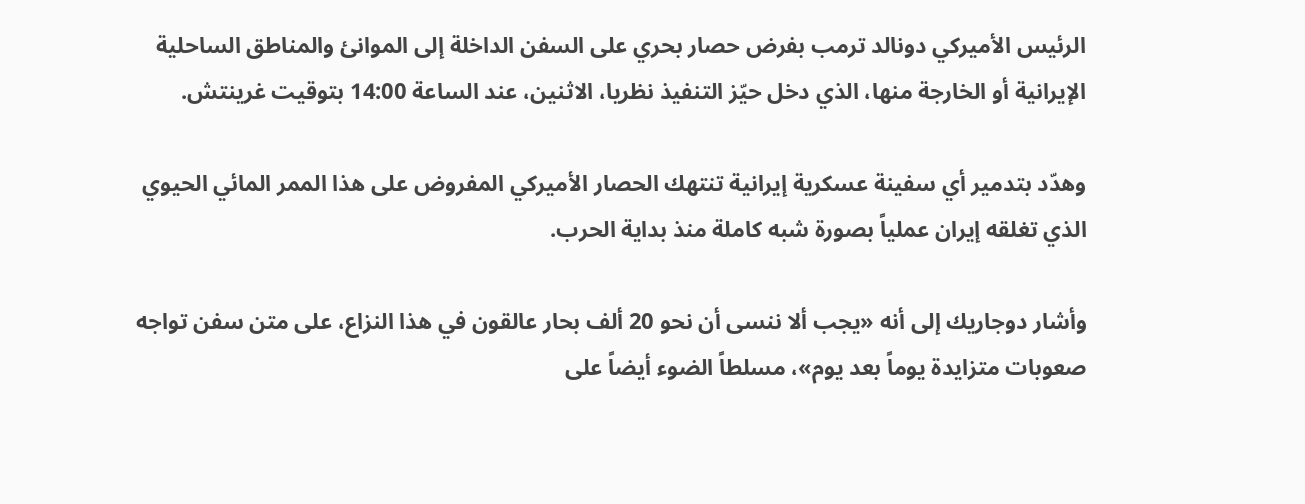الرئيس الأميركي دونالد ترمب بفرض حصار بحري على السفن الداخلة إلى الموانئ والمناطق الساحلية الإيرانية أو الخارجة منها، الذي دخل حيّز التنفيذ نظريا، الاثنين، عند الساعة 14:00 بتوقيت غرينتش.

وهدّد بتدمير أي سفينة عسكرية إيرانية تنتهك الحصار الأميركي المفروض على هذا الممر المائي الحيوي الذي تغلقه إيران عملياً بصورة شبه كاملة منذ بداية الحرب.

وأشار دوجاريك إلى أنه «يجب ألا ننسى أن نحو 20 ألف بحار عالقون في هذا النزاع، على متن سفن تواجه صعوبات متزايدة يوماً بعد يوم»، مسلطاً الضوء أيضاً على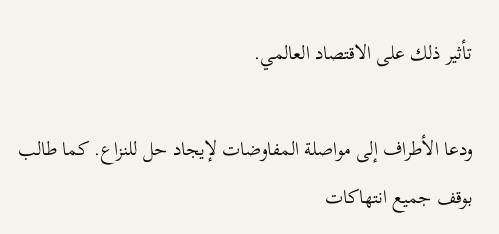تأثير ذلك على الاقتصاد العالمي.

ودعا الأطراف إلى مواصلة المفاوضات لإيجاد حل للنزاع. كما طالب بوقف جميع انتهاكات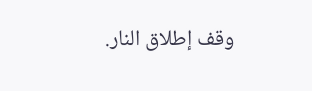وقف إطلاق النار.